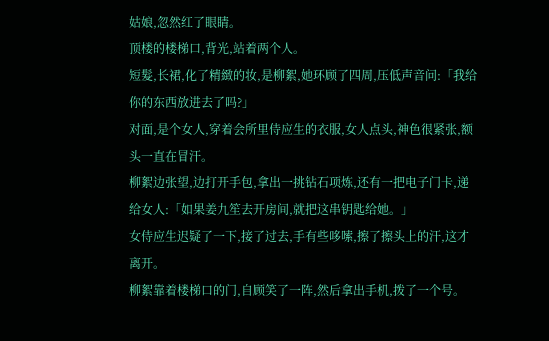姑娘,忽然红了眼睛。
顶楼的楼梯口,背光,站着两个人。
短髮,长裙,化了精緻的妆,是柳絮,她环顾了四周,压低声音问:「我给你的东西放进去了吗?」
对面,是个女人,穿着会所里侍应生的衣服,女人点头,神色很紧张,额头一直在冒汗。
柳絮边张望,边打开手包,拿出一挑钻石项炼,还有一把电子门卡,递给女人:「如果姜九笙去开房间,就把这串钥匙给她。」
女侍应生迟疑了一下,接了过去,手有些哆嗦,擦了擦头上的汗,这才离开。
柳絮靠着楼梯口的门,自顾笑了一阵,然后拿出手机,拨了一个号。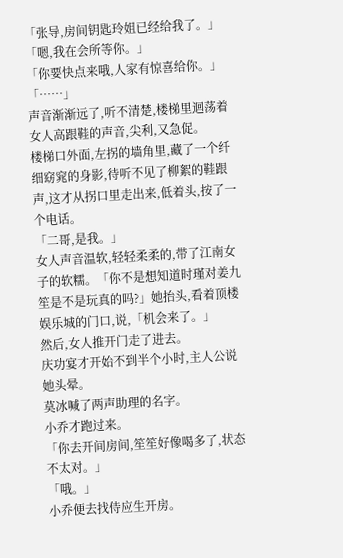「张导,房间钥匙玲姐已经给我了。」
「嗯,我在会所等你。」
「你要快点来哦,人家有惊喜给你。」
「……」
声音渐渐远了,听不清楚,楼梯里迴荡着女人高跟鞋的声音,尖利,又急促。
楼梯口外面,左拐的墙角里,藏了一个纤细窈窕的身影,待听不见了柳絮的鞋跟声,这才从拐口里走出来,低着头,按了一个电话。
「二哥,是我。」
女人声音温软,轻轻柔柔的,带了江南女子的软糯。「你不是想知道时瑾对姜九笙是不是玩真的吗?」她抬头,看着顶楼娱乐城的门口,说,「机会来了。」
然后,女人推开门走了进去。
庆功宴才开始不到半个小时,主人公说她头晕。
莫冰喊了两声助理的名字。
小乔才跑过来。
「你去开间房间,笙笙好像喝多了,状态不太对。」
「哦。」
小乔便去找侍应生开房。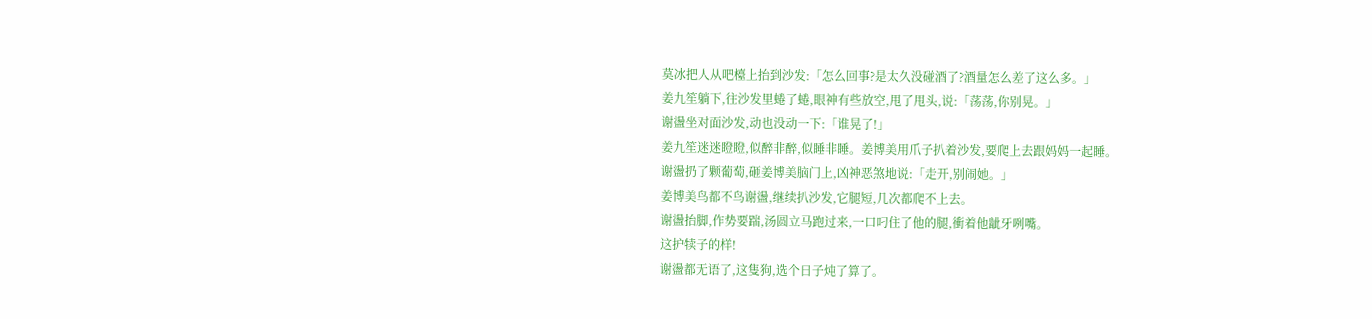莫冰把人从吧檯上抬到沙发:「怎么回事?是太久没碰酒了?酒量怎么差了这么多。」
姜九笙躺下,往沙发里蜷了蜷,眼神有些放空,甩了甩头,说:「荡荡,你别晃。」
谢盪坐对面沙发,动也没动一下:「谁晃了!」
姜九笙迷迷瞪瞪,似醉非醉,似睡非睡。姜博美用爪子扒着沙发,要爬上去跟妈妈一起睡。
谢盪扔了颗葡萄,砸姜博美脑门上,凶神恶煞地说:「走开,别闹她。」
姜博美鸟都不鸟谢盪,继续扒沙发,它腿短,几次都爬不上去。
谢盪抬脚,作势要踹,汤圆立马跑过来,一口叼住了他的腿,衝着他龇牙咧嘴。
这护犊子的样!
谢盪都无语了,这隻狗,选个日子炖了算了。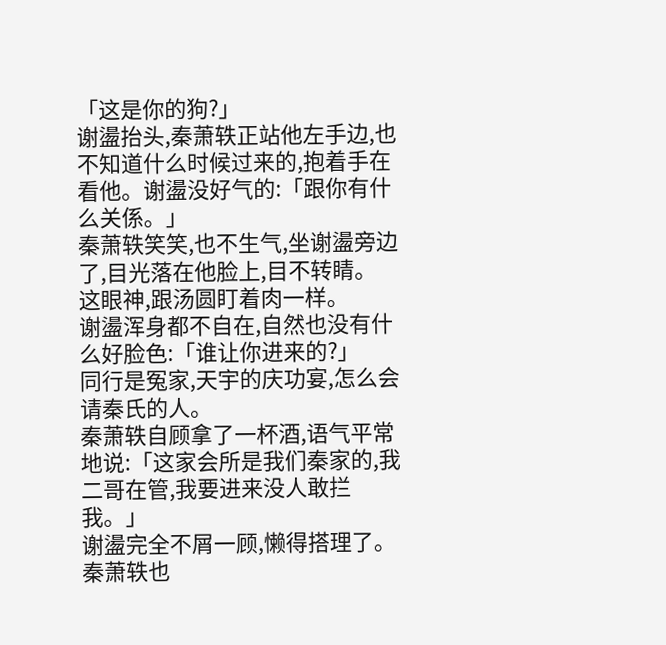「这是你的狗?」
谢盪抬头,秦萧轶正站他左手边,也不知道什么时候过来的,抱着手在看他。谢盪没好气的:「跟你有什么关係。」
秦萧轶笑笑,也不生气,坐谢盪旁边了,目光落在他脸上,目不转睛。
这眼神,跟汤圆盯着肉一样。
谢盪浑身都不自在,自然也没有什么好脸色:「谁让你进来的?」
同行是冤家,天宇的庆功宴,怎么会请秦氏的人。
秦萧轶自顾拿了一杯酒,语气平常地说:「这家会所是我们秦家的,我二哥在管,我要进来没人敢拦我。」
谢盪完全不屑一顾,懒得搭理了。
秦萧轶也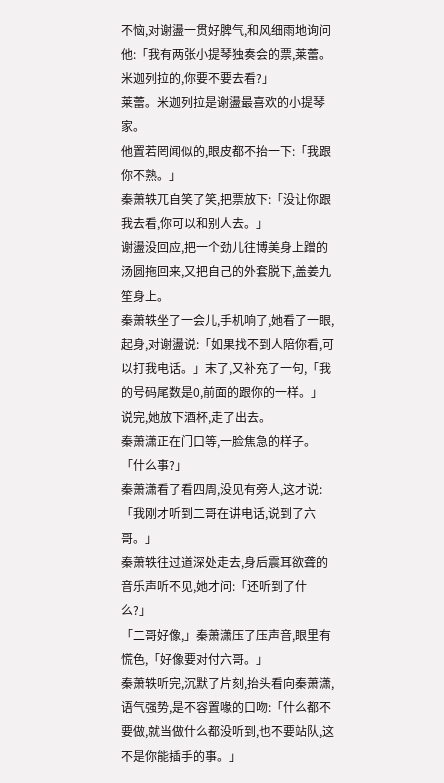不恼,对谢盪一贯好脾气,和风细雨地询问他:「我有两张小提琴独奏会的票,莱蕾。米迦列拉的,你要不要去看?」
莱蕾。米迦列拉是谢盪最喜欢的小提琴家。
他置若罔闻似的,眼皮都不抬一下:「我跟你不熟。」
秦萧轶兀自笑了笑,把票放下:「没让你跟我去看,你可以和别人去。」
谢盪没回应,把一个劲儿往博美身上蹭的汤圆拖回来,又把自己的外套脱下,盖姜九笙身上。
秦萧轶坐了一会儿,手机响了,她看了一眼,起身,对谢盪说:「如果找不到人陪你看,可以打我电话。」末了,又补充了一句,「我的号码尾数是0,前面的跟你的一样。」
说完,她放下酒杯,走了出去。
秦萧潇正在门口等,一脸焦急的样子。
「什么事?」
秦萧潇看了看四周,没见有旁人,这才说:「我刚才听到二哥在讲电话,说到了六哥。」
秦萧轶往过道深处走去,身后震耳欲聋的音乐声听不见,她才问:「还听到了什么?」
「二哥好像,」秦萧潇压了压声音,眼里有慌色,「好像要对付六哥。」
秦萧轶听完,沉默了片刻,抬头看向秦萧潇,语气强势,是不容置喙的口吻:「什么都不要做,就当做什么都没听到,也不要站队,这不是你能插手的事。」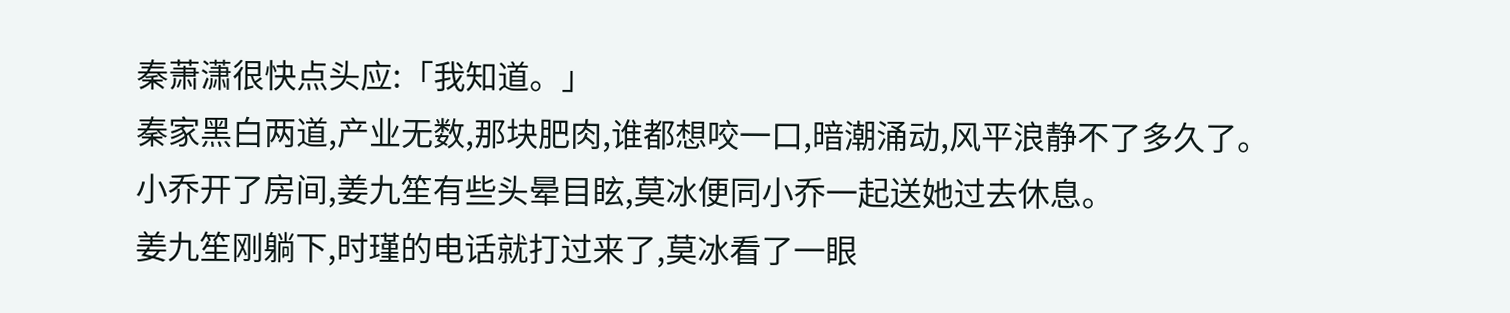秦萧潇很快点头应:「我知道。」
秦家黑白两道,产业无数,那块肥肉,谁都想咬一口,暗潮涌动,风平浪静不了多久了。
小乔开了房间,姜九笙有些头晕目眩,莫冰便同小乔一起送她过去休息。
姜九笙刚躺下,时瑾的电话就打过来了,莫冰看了一眼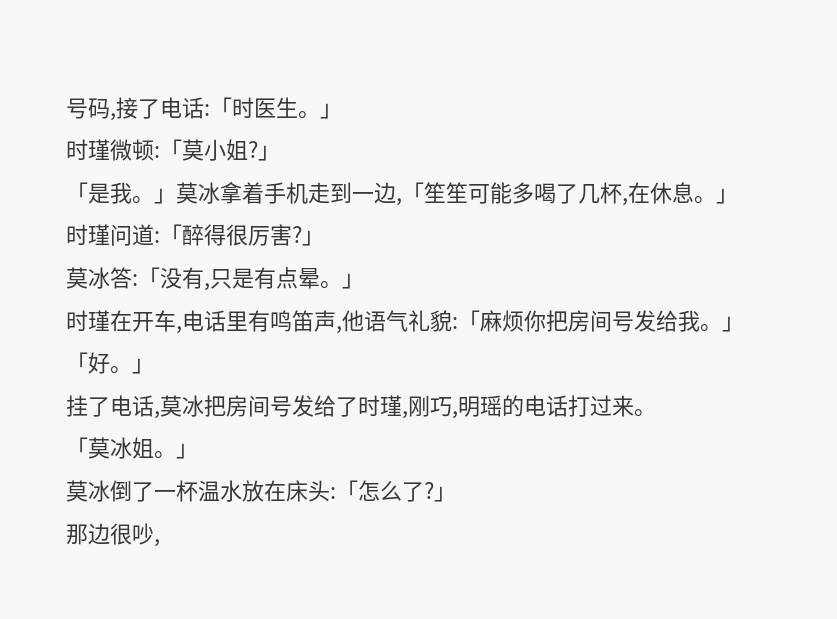号码,接了电话:「时医生。」
时瑾微顿:「莫小姐?」
「是我。」莫冰拿着手机走到一边,「笙笙可能多喝了几杯,在休息。」
时瑾问道:「醉得很厉害?」
莫冰答:「没有,只是有点晕。」
时瑾在开车,电话里有鸣笛声,他语气礼貌:「麻烦你把房间号发给我。」
「好。」
挂了电话,莫冰把房间号发给了时瑾,刚巧,明瑶的电话打过来。
「莫冰姐。」
莫冰倒了一杯温水放在床头:「怎么了?」
那边很吵,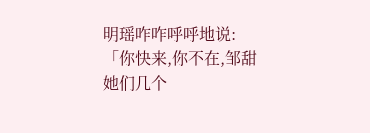明瑶咋咋呼呼地说:「你快来,你不在,邹甜她们几个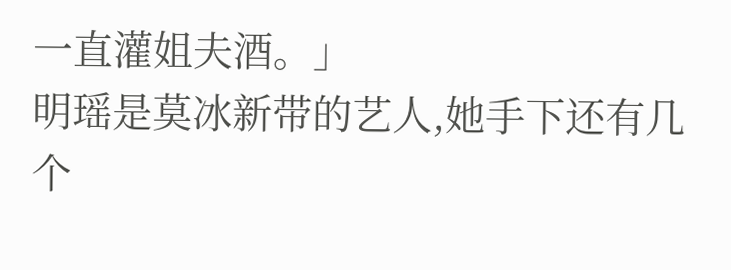一直灌姐夫酒。」
明瑶是莫冰新带的艺人,她手下还有几个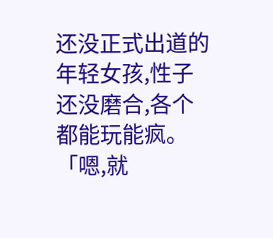还没正式出道的年轻女孩,性子还没磨合,各个都能玩能疯。
「嗯,就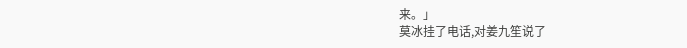来。」
莫冰挂了电话,对姜九笙说了